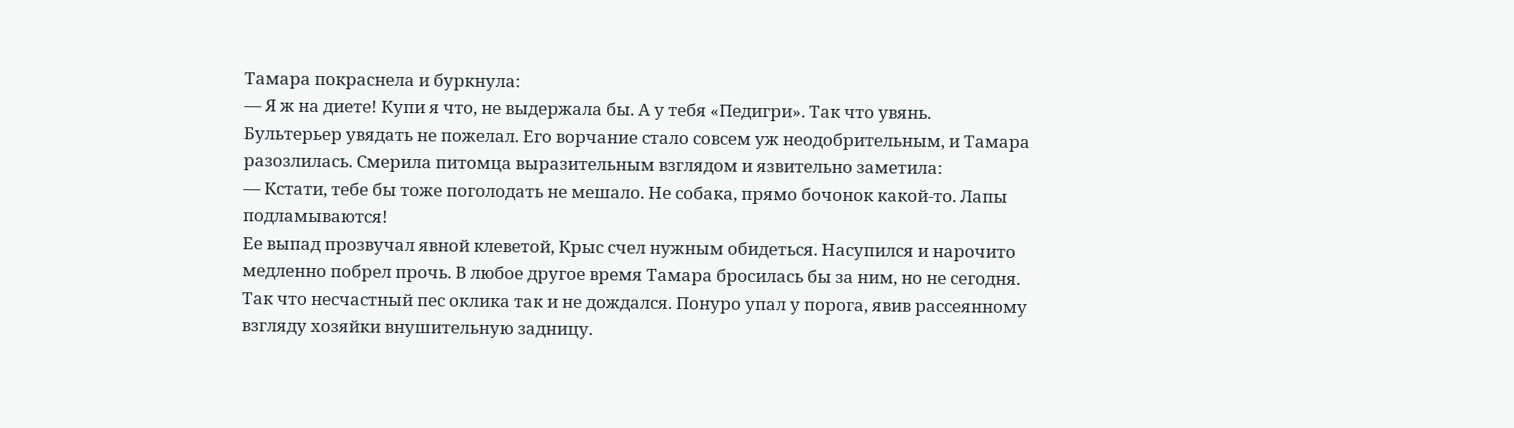Тамара покраснела и буркнула:
— Я ж на диете! Купи я что, не выдержала бы. А у тебя «Педигри». Так что увянь.
Бультерьер увядать не пожелал. Его ворчание стало совсем уж неодобрительным, и Тамара разозлилась. Смерила питомца выразительным взглядом и язвительно заметила:
— Кстати, тебе бы тоже поголодать не мешало. Не собака, прямо бочонок какой-то. Лапы подламываются!
Ее выпад прозвучал явной клеветой, Крыс счел нужным обидеться. Насупился и нарочито медленно побрел прочь. В любое другое время Тамара бросилась бы за ним, но не сегодня. Так что несчастный пес оклика так и не дождался. Понуро упал у порога, явив рассеянному взгляду хозяйки внушительную задницу.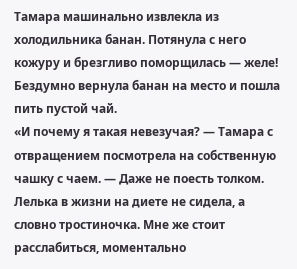Тамара машинально извлекла из холодильника банан. Потянула с него кожуру и брезгливо поморщилась — желе! Бездумно вернула банан на место и пошла пить пустой чай.
«И почему я такая невезучая? — Тамара с отвращением посмотрела на собственную чашку с чаем. — Даже не поесть толком. Лелька в жизни на диете не сидела, а словно тростиночка. Мне же стоит расслабиться, моментально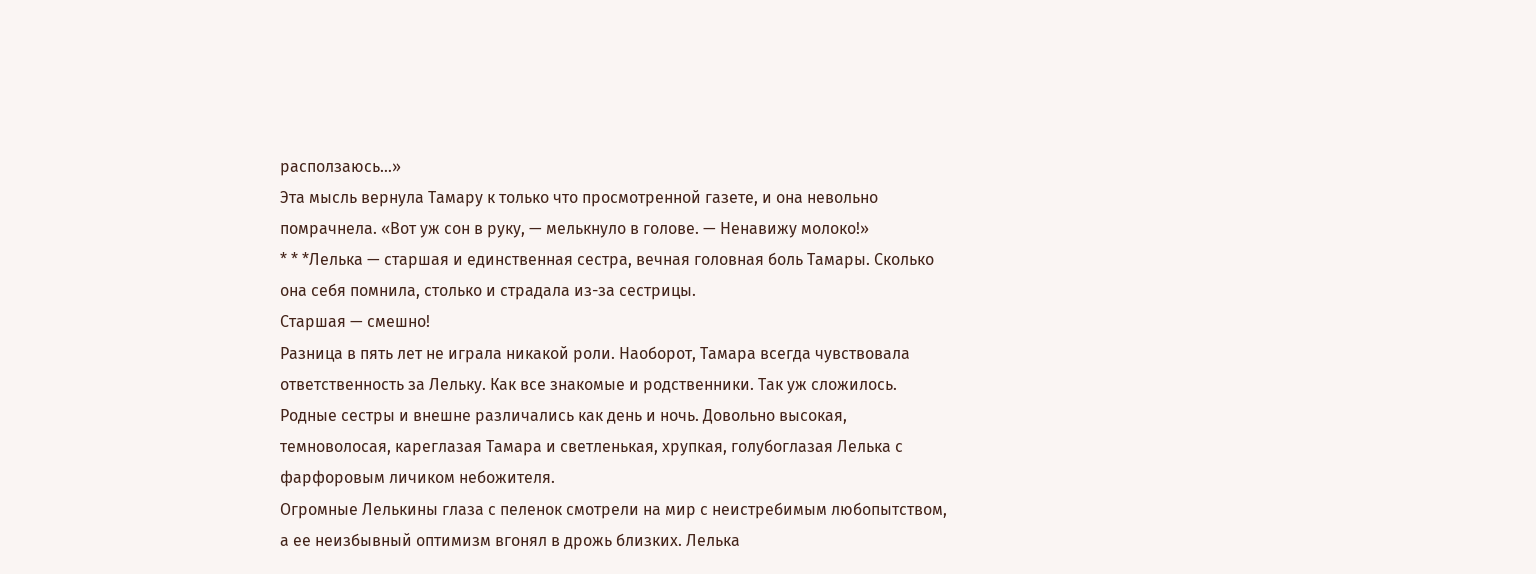расползаюсь…»
Эта мысль вернула Тамару к только что просмотренной газете, и она невольно помрачнела. «Вот уж сон в руку, — мелькнуло в голове. — Ненавижу молоко!»
* * *Лелька — старшая и единственная сестра, вечная головная боль Тамары. Сколько она себя помнила, столько и страдала из-за сестрицы.
Старшая — смешно!
Разница в пять лет не играла никакой роли. Наоборот, Тамара всегда чувствовала ответственность за Лельку. Как все знакомые и родственники. Так уж сложилось.
Родные сестры и внешне различались как день и ночь. Довольно высокая, темноволосая, кареглазая Тамара и светленькая, хрупкая, голубоглазая Лелька с фарфоровым личиком небожителя.
Огромные Лелькины глаза с пеленок смотрели на мир с неистребимым любопытством, а ее неизбывный оптимизм вгонял в дрожь близких. Лелька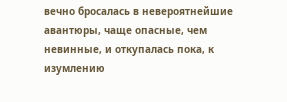вечно бросалась в невероятнейшие авантюры, чаще опасные, чем невинные, и откупалась пока, к изумлению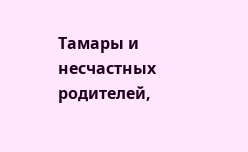Тамары и несчастных родителей,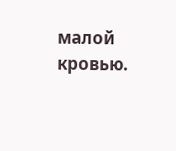малой кровью.